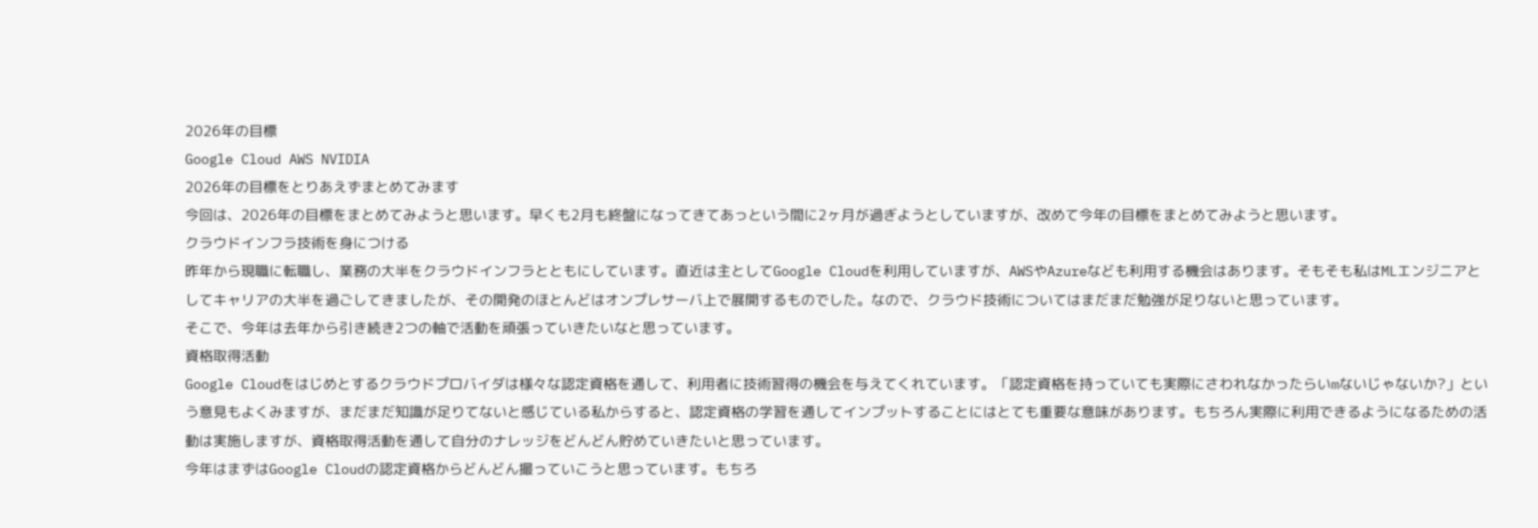2026年の目標
Google Cloud AWS NVIDIA
2026年の目標をとりあえずまとめてみます
今回は、2026年の目標をまとめてみようと思います。早くも2月も終盤になってきてあっという間に2ヶ月が過ぎようとしていますが、改めて今年の目標をまとめてみようと思います。
クラウドインフラ技術を身につける
昨年から現職に転職し、業務の大半をクラウドインフラとともにしています。直近は主としてGoogle Cloudを利用していますが、AWSやAzureなども利用する機会はあります。そもそも私はMLエンジニアとしてキャリアの大半を過ごしてきましたが、その開発のほとんどはオンプレサーバ上で展開するものでした。なので、クラウド技術についてはまだまだ勉強が足りないと思っています。
そこで、今年は去年から引き続き2つの軸で活動を頑張っていきたいなと思っています。
資格取得活動
Google Cloudをはじめとするクラウドプロバイダは様々な認定資格を通して、利用者に技術習得の機会を与えてくれています。「認定資格を持っていても実際にさわれなかったらいmないじゃないか?」という意見もよくみますが、まだまだ知識が足りてないと感じている私からすると、認定資格の学習を通してインプットすることにはとても重要な意味があります。もちろん実際に利用できるようになるための活動は実施しますが、資格取得活動を通して自分のナレッジをどんどん貯めていきたいと思っています。
今年はまずはGoogle Cloudの認定資格からどんどん撮っていこうと思っています。もちろ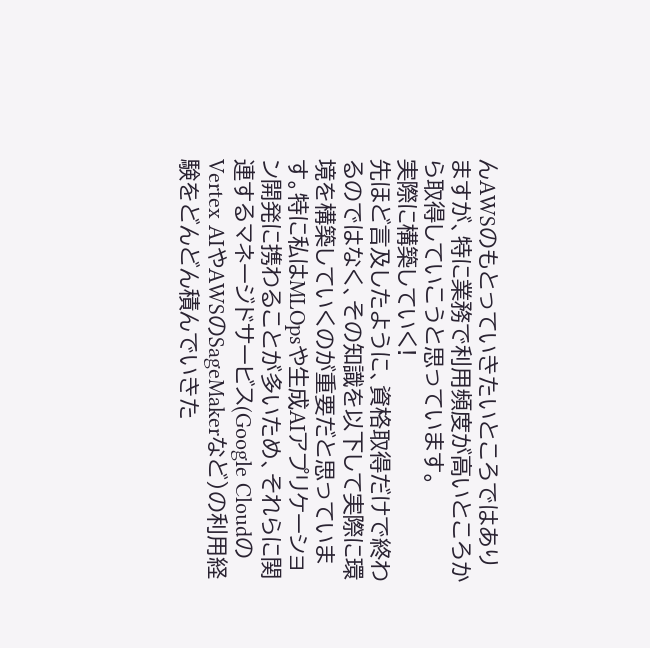んAWSのもとっていきたいところではありますが、特に業務で利用頻度が高いところから取得していこうと思っています。
実際に構築していく!
先ほど言及したように、資格取得だけで終わるのではなく、その知識を以下して実際に環境を構築していくのが重要だと思っています。特に私はMLOpsや生成AIアプリケーション開発に携わることが多いため、それらに関連するマネージドサービス(Google CloudのVertex AIやAWSのSageMakerなど)の利用経験をどんどん積んでいきた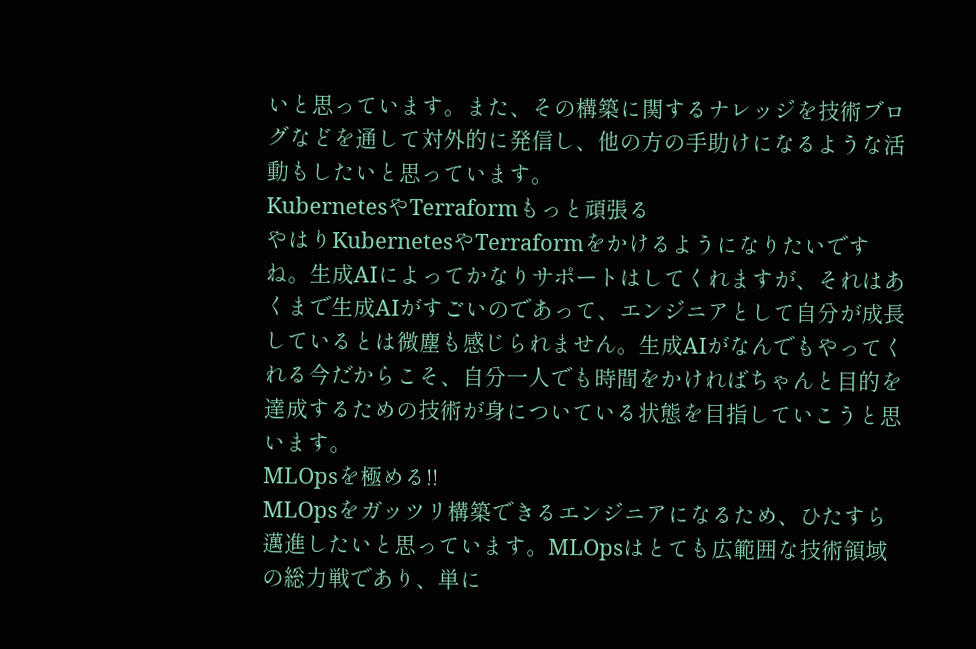いと思っています。また、その構築に関するナレッジを技術ブログなどを通して対外的に発信し、他の方の手助けになるような活動もしたいと思っています。
KubernetesやTerraformもっと頑張る
やはりKubernetesやTerraformをかけるようになりたいですね。生成AIによってかなりサポートはしてくれますが、それはあくまで生成AIがすごいのであって、エンジニアとして自分が成長しているとは微塵も感じられません。生成AIがなんでもやってくれる今だからこそ、自分一人でも時間をかければちゃんと目的を達成するための技術が身についている状態を目指していこうと思います。
MLOpsを極める!!
MLOpsをガッツリ構築できるエンジニアになるため、ひたすら邁進したいと思っています。MLOpsはとても広範囲な技術領域の総力戦であり、単に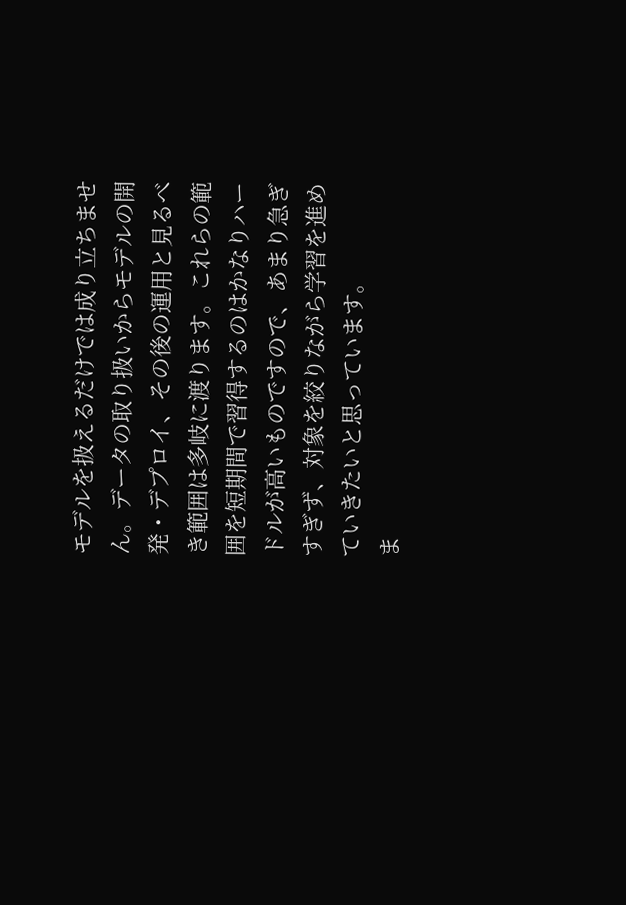モデルを扱えるだけでは成り立ちません。データの取り扱いからモデルの開発・デプロイ、その後の運用と見るべき範囲は多岐に渡ります。これらの範囲を短期間で習得するのはかなりハードルが高いものですので、あまり急ぎすぎず、対象を絞りながら学習を進めていきたいと思っています。
ま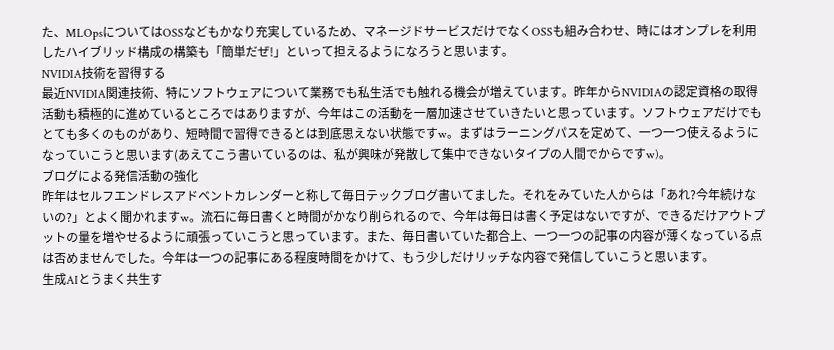た、MLOpsについてはOSSなどもかなり充実しているため、マネージドサービスだけでなくOSSも組み合わせ、時にはオンプレを利用したハイブリッド構成の構築も「簡単だぜ!」といって担えるようになろうと思います。
NVIDIA技術を習得する
最近NVIDIA関連技術、特にソフトウェアについて業務でも私生活でも触れる機会が増えています。昨年からNVIDIAの認定資格の取得活動も積極的に進めているところではありますが、今年はこの活動を一層加速させていきたいと思っています。ソフトウェアだけでもとても多くのものがあり、短時間で習得できるとは到底思えない状態ですw。まずはラーニングパスを定めて、一つ一つ使えるようになっていこうと思います(あえてこう書いているのは、私が興味が発散して集中できないタイプの人間でからですw)。
ブログによる発信活動の強化
昨年はセルフエンドレスアドベントカレンダーと称して毎日テックブログ書いてました。それをみていた人からは「あれ?今年続けないの?」とよく聞かれますw。流石に毎日書くと時間がかなり削られるので、今年は毎日は書く予定はないですが、できるだけアウトプットの量を増やせるように頑張っていこうと思っています。また、毎日書いていた都合上、一つ一つの記事の内容が薄くなっている点は否めませんでした。今年は一つの記事にある程度時間をかけて、もう少しだけリッチな内容で発信していこうと思います。
生成AIとうまく共生す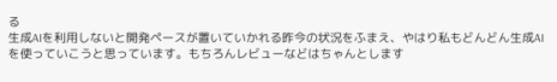る
生成AIを利用しないと開発ペースが置いていかれる昨今の状況をふまえ、やはり私もどんどん生成AIを使っていこうと思っています。もちろんレビューなどはちゃんとします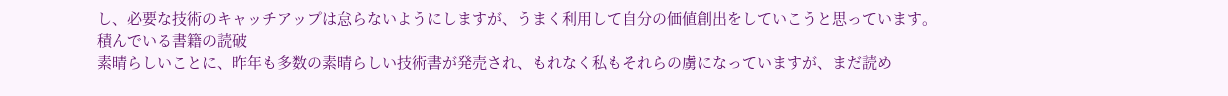し、必要な技術のキャッチアップは怠らないようにしますが、うまく利用して自分の価値創出をしていこうと思っています。
積んでいる書籍の読破
素晴らしいことに、昨年も多数の素晴らしい技術書が発売され、もれなく私もそれらの虜になっていますが、まだ読め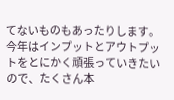てないものもあったりします。今年はインプットとアウトプットをとにかく頑張っていきたいので、たくさん本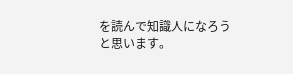を読んで知識人になろうと思います。